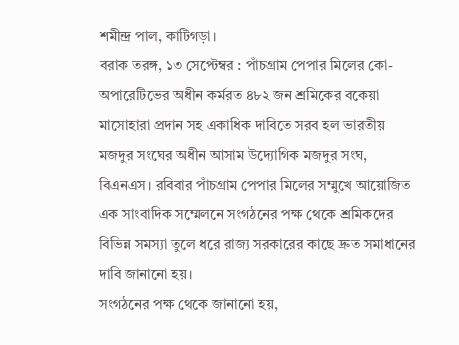শমীন্দ্ৰ পাল, কাটিগড়া।
বরাক তরঙ্গ, ১৩ সেপ্টেম্বর : পাঁচগ্রাম পেপার মিলের কো-অপারেটিভের অধীন কর্মরত ৪৮২ জন শ্রমিকের বকেয়া মাসোহারা প্রদান সহ একাধিক দাবিতে সরব হল ভারতীয় মজদুর সংঘের অধীন আসাম উদ্যোগিক মজদুর সংঘ, বিএনএস। রবিবার পাঁচগ্রাম পেপার মিলের সম্মুখে আয়োজিত এক সাংবাদিক সম্মেলনে সংগঠনের পক্ষ থেকে শ্রমিকদের বিভিন্ন সমস্যা তুলে ধরে রাজ্য সরকারের কাছে দ্রুত সমাধানের দাবি জানানো হয়।
সংগঠনের পক্ষ থেকে জানানো হয়,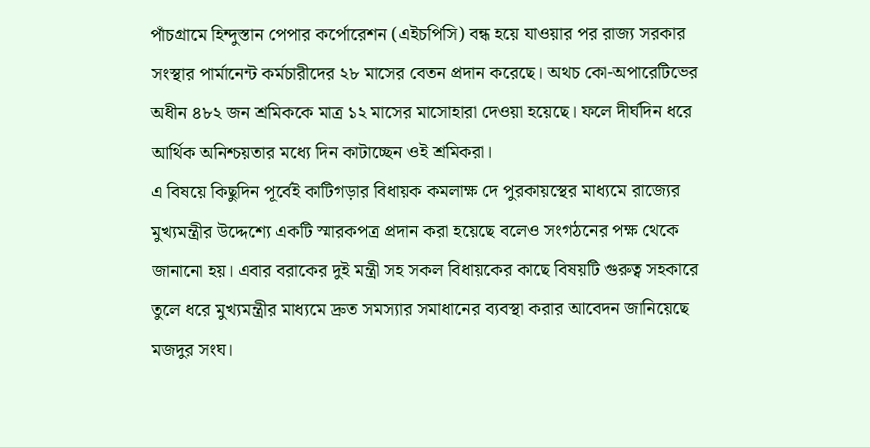পাঁচগ্রামে হিন্দুস্তান পেপার কর্পোরেশন (এইচপিসি) বন্ধ হয়ে যাওয়ার পর রাজ্য সরকার সংস্থার পার্মানেন্ট কর্মচারীদের ২৮ মাসের বেতন প্রদান করেছে। অথচ কো-অপারেটিভের অধীন ৪৮২ জন শ্রমিককে মাত্র ১২ মাসের মাসোহারা দেওয়া হয়েছে। ফলে দীর্ঘদিন ধরে আর্থিক অনিশ্চয়তার মধ্যে দিন কাটাচ্ছেন ওই শ্রমিকরা।
এ বিষয়ে কিছুদিন পূর্বেই কাটিগড়ার বিধায়ক কমলাক্ষ দে পুরকায়স্থের মাধ্যমে রাজ্যের মুখ্যমন্ত্রীর উদ্দেশ্যে একটি স্মারকপত্র প্রদান করা হয়েছে বলেও সংগঠনের পক্ষ থেকে জানানো হয়। এবার বরাকের দুই মন্ত্রী সহ সকল বিধায়কের কাছে বিষয়টি গুরুত্ব সহকারে তুলে ধরে মুখ্যমন্ত্রীর মাধ্যমে দ্রুত সমস্যার সমাধানের ব্যবস্থা করার আবেদন জানিয়েছে মজদুর সংঘ।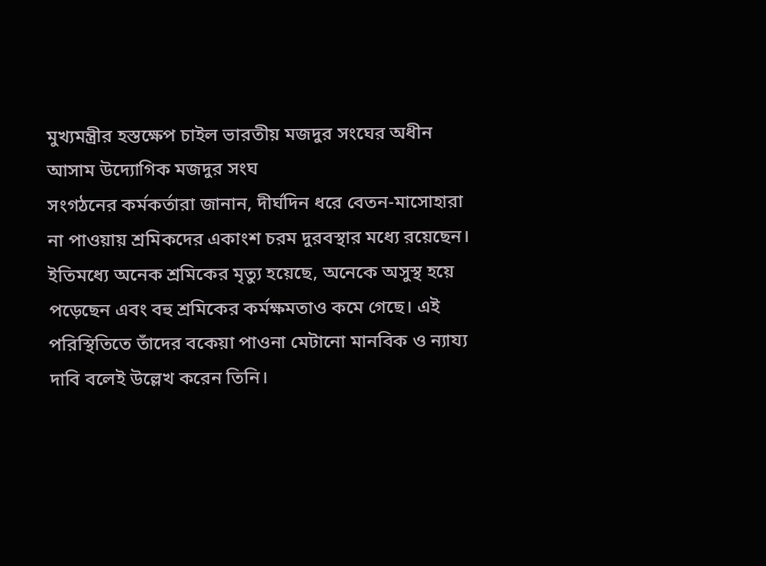মুখ্যমন্ত্রীর হস্তক্ষেপ চাইল ভারতীয় মজদুর সংঘের অধীন আসাম উদ্যোগিক মজদুর সংঘ
সংগঠনের কর্মকর্তারা জানান, দীর্ঘদিন ধরে বেতন-মাসোহারা না পাওয়ায় শ্রমিকদের একাংশ চরম দুরবস্থার মধ্যে রয়েছেন। ইতিমধ্যে অনেক শ্রমিকের মৃত্যু হয়েছে, অনেকে অসুস্থ হয়ে পড়েছেন এবং বহু শ্রমিকের কর্মক্ষমতাও কমে গেছে। এই পরিস্থিতিতে তাঁদের বকেয়া পাওনা মেটানো মানবিক ও ন্যায্য দাবি বলেই উল্লেখ করেন তিনি।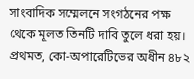সাংবাদিক সম্মেলনে সংগঠনের পক্ষ থেকে মূলত তিনটি দাবি তুলে ধরা হয়। প্রথমত, কো-অপারেটিভের অধীন ৪৮২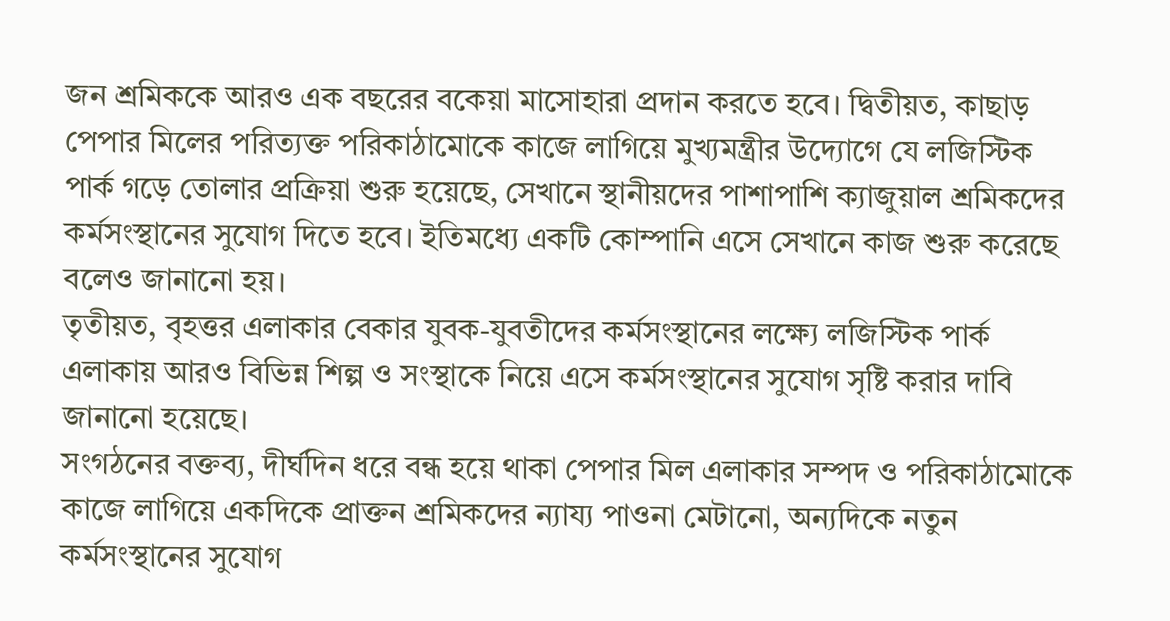জন শ্রমিককে আরও এক বছরের বকেয়া মাসোহারা প্রদান করতে হবে। দ্বিতীয়ত, কাছাড় পেপার মিলের পরিত্যক্ত পরিকাঠামোকে কাজে লাগিয়ে মুখ্যমন্ত্রীর উদ্যোগে যে লজিস্টিক পার্ক গড়ে তোলার প্রক্রিয়া শুরু হয়েছে, সেখানে স্থানীয়দের পাশাপাশি ক্যাজুয়াল শ্রমিকদের কর্মসংস্থানের সুযোগ দিতে হবে। ইতিমধ্যে একটি কোম্পানি এসে সেখানে কাজ শুরু করেছে বলেও জানানো হয়।
তৃতীয়ত, বৃহত্তর এলাকার বেকার যুবক-যুবতীদের কর্মসংস্থানের লক্ষ্যে লজিস্টিক পার্ক এলাকায় আরও বিভিন্ন শিল্প ও সংস্থাকে নিয়ে এসে কর্মসংস্থানের সুযোগ সৃষ্টি করার দাবি জানানো হয়েছে।
সংগঠনের বক্তব্য, দীর্ঘদিন ধরে বন্ধ হয়ে থাকা পেপার মিল এলাকার সম্পদ ও পরিকাঠামোকে কাজে লাগিয়ে একদিকে প্রাক্তন শ্রমিকদের ন্যায্য পাওনা মেটানো, অন্যদিকে নতুন কর্মসংস্থানের সুযোগ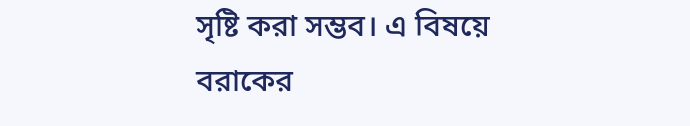সৃষ্টি করা সম্ভব। এ বিষয়ে বরাকের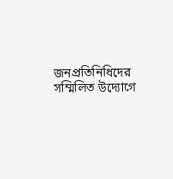জনপ্রতিনিধিদের সম্মিলিত উদ্যোগে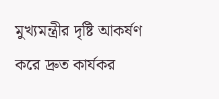মুখ্যমন্ত্রীর দৃষ্টি আকর্ষণ করে দ্রুত কার্যকর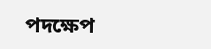পদক্ষেপ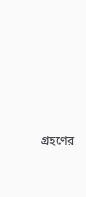গ্রহণের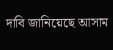দাবি জানিয়েছে আসাম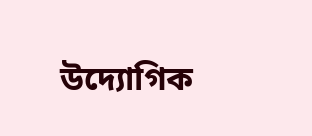উদ্যোগিক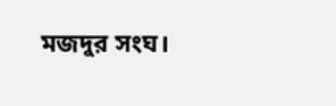মজদুর সংঘ।